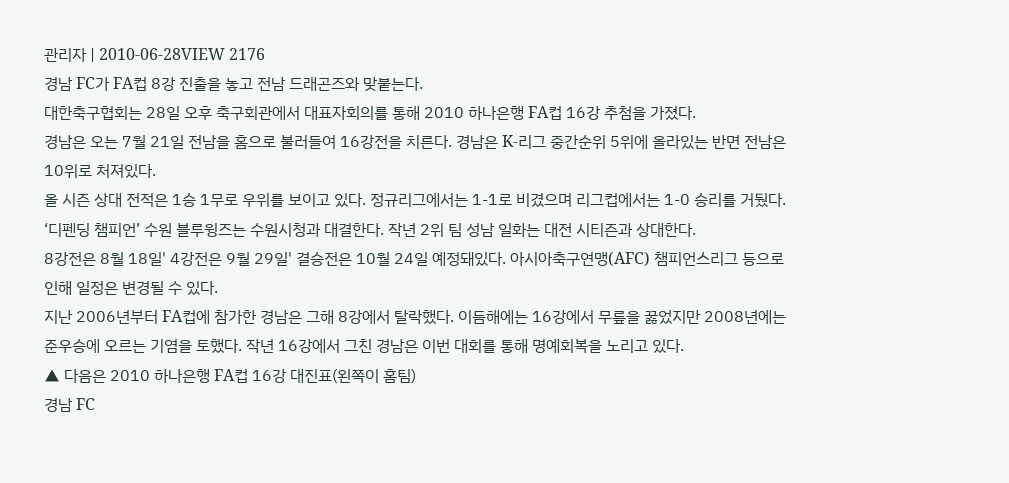관리자 | 2010-06-28VIEW 2176
경남 FC가 FA컵 8강 진출을 놓고 전남 드래곤즈와 맞붙는다.
대한축구협회는 28일 오후 축구회관에서 대표자회의를 통해 2010 하나은행 FA컵 16강 추첨을 가졌다.
경남은 오는 7월 21일 전남을 홈으로 불러들여 16강전을 치른다. 경남은 K-리그 중간순위 5위에 올라있는 반면 전남은 10위로 처져있다.
올 시즌 상대 전적은 1승 1무로 우위를 보이고 있다. 정규리그에서는 1-1로 비겼으며 리그컵에서는 1-0 승리를 거뒀다.
‘디펜딩 챔피언’ 수원 블루윙즈는 수원시청과 대결한다. 작년 2위 팀 성남 일화는 대전 시티즌과 상대한다.
8강전은 8월 18일' 4강전은 9월 29일' 결승전은 10월 24일 예정돼있다. 아시아축구연맹(AFC) 챔피언스리그 등으로 인해 일정은 변경될 수 있다.
지난 2006년부터 FA컵에 참가한 경남은 그해 8강에서 탈락했다. 이듬해에는 16강에서 무릎을 꿇었지만 2008년에는 준우승에 오르는 기염을 토했다. 작년 16강에서 그친 경남은 이번 대회를 통해 명예회복을 노리고 있다.
▲ 다음은 2010 하나은행 FA컵 16강 대진표(왼쪽이 홈팀)
경남 FC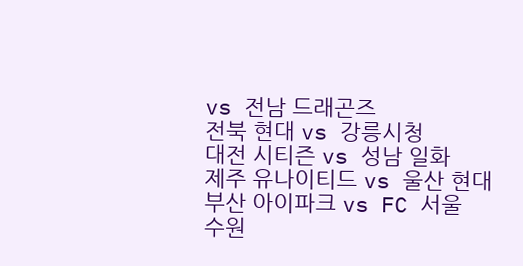vs 전남 드래곤즈
전북 현대 vs 강릉시청
대전 시티즌 vs 성남 일화
제주 유나이티드 vs 울산 현대
부산 아이파크 vs FC 서울
수원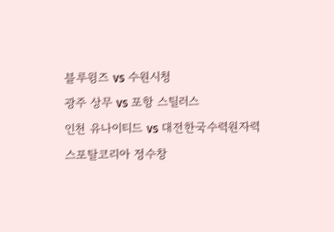블루윙즈 vs 수원시청
광주 상무 vs 포항 스틸러스
인천 유나이티드 vs 대전한국수력원자력
스포탈코리아 정수창